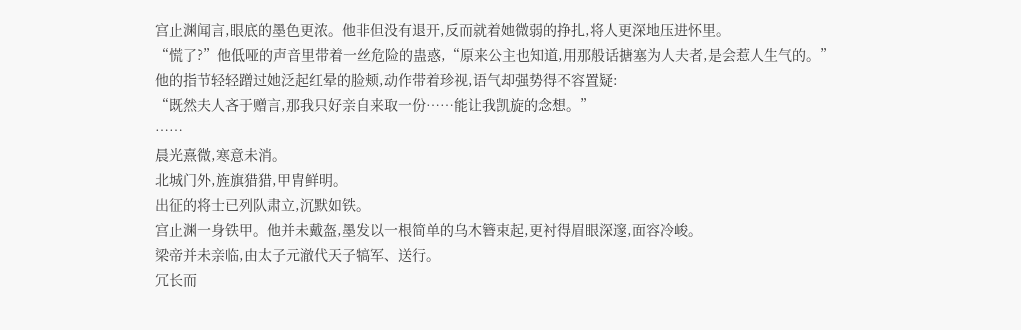宫止渊闻言,眼底的墨色更浓。他非但没有退开,反而就着她微弱的挣扎,将人更深地压进怀里。
“慌了?”他低哑的声音里带着一丝危险的蛊惑,“原来公主也知道,用那般话搪塞为人夫者,是会惹人生气的。”
他的指节轻轻蹭过她泛起红晕的脸颊,动作带着珍视,语气却强势得不容置疑:
“既然夫人吝于赠言,那我只好亲自来取一份……能让我凯旋的念想。”
……
晨光熹微,寒意未消。
北城门外,旌旗猎猎,甲胄鲜明。
出征的将士已列队肃立,沉默如铁。
宫止渊一身铁甲。他并未戴盔,墨发以一根简单的乌木簪束起,更衬得眉眼深邃,面容冷峻。
梁帝并未亲临,由太子元澈代天子犒军、送行。
冗长而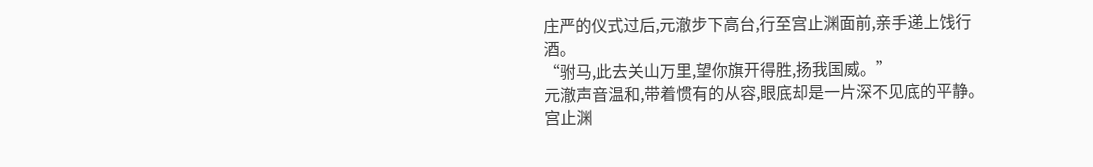庄严的仪式过后,元澈步下高台,行至宫止渊面前,亲手递上饯行酒。
“驸马,此去关山万里,望你旗开得胜,扬我国威。”
元澈声音温和,带着惯有的从容,眼底却是一片深不见底的平静。
宫止渊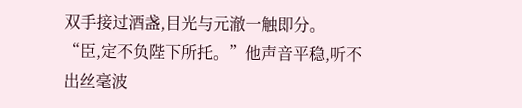双手接过酒盏,目光与元澈一触即分。
“臣,定不负陛下所托。”他声音平稳,听不出丝毫波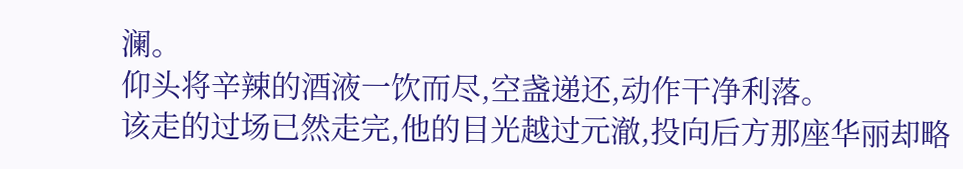澜。
仰头将辛辣的酒液一饮而尽,空盏递还,动作干净利落。
该走的过场已然走完,他的目光越过元澈,投向后方那座华丽却略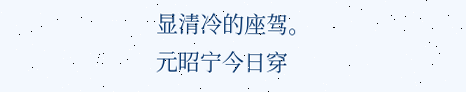显清冷的座驾。
元昭宁今日穿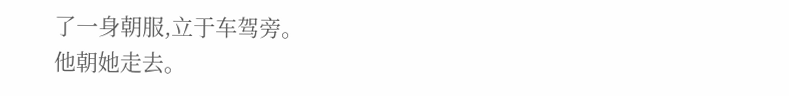了一身朝服,立于车驾旁。
他朝她走去。